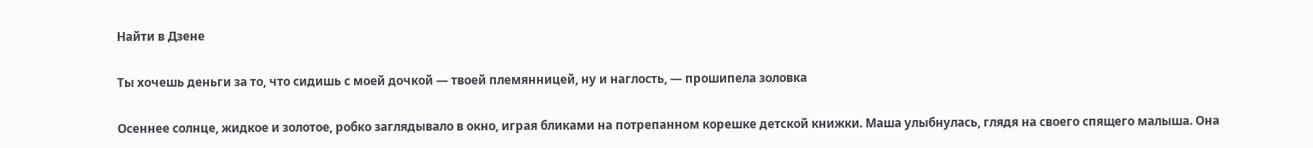Найти в Дзене

Ты хочешь деньги за то, что сидишь с моей дочкой — твоей племянницей, ну и наглость, — прошипела золовка

Осеннее солнце, жидкое и золотое, робко заглядывало в окно, играя бликами на потрепанном корешке детской книжки. Маша улыбнулась, глядя на своего спящего малыша. Она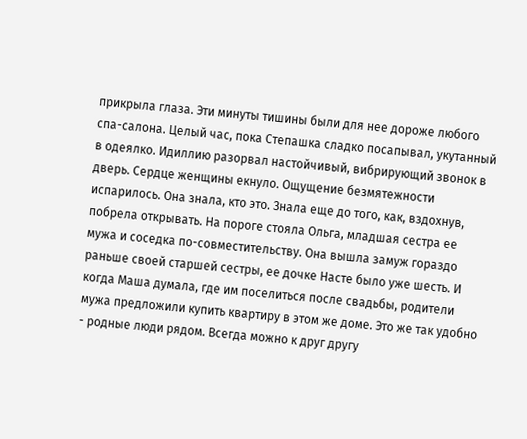прикрыла глаза. Эти минуты тишины были для нее дороже любого спа-салона. Целый час, пока Степашка сладко посапывал, укутанный в одеялко. Идиллию разорвал настойчивый, вибрирующий звонок в дверь. Сердце женщины екнуло. Ощущение безмятежности испарилось. Она знала, кто это. Знала еще до того, как, вздохнув, побрела открывать. На пороге стояла Ольга, младшая сестра ее мужа и соседка по-совместительству. Она вышла замуж гораздо раньше своей старшей сестры, ее дочке Насте было уже шесть. И когда Маша думала, где им поселиться после свадьбы, родители мужа предложили купить квартиру в этом же доме. Это же так удобно - родные люди рядом. Всегда можно к друг другу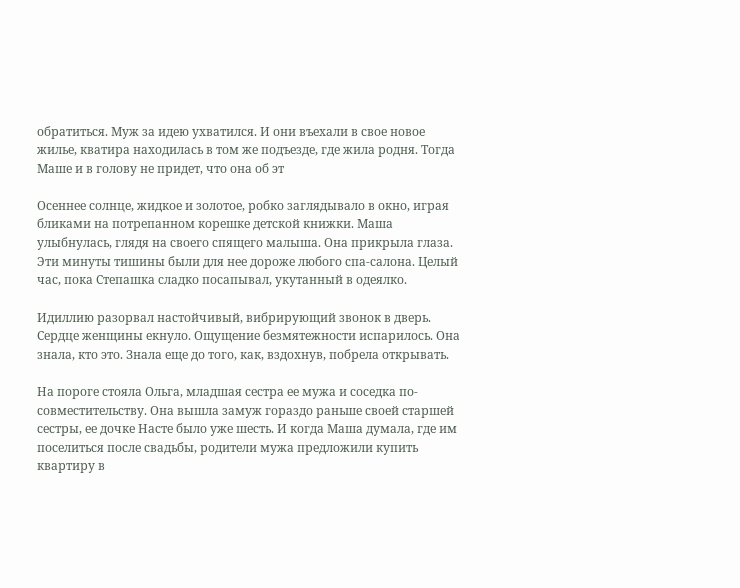обратиться. Муж за идею ухватился. И они въехали в свое новое жилье, кватира находилась в том же подъезде, где жила родня. Тогда Маше и в голову не придет, что она об эт

Осеннее солнце, жидкое и золотое, робко заглядывало в окно, играя бликами на потрепанном корешке детской книжки. Маша улыбнулась, глядя на своего спящего малыша. Она прикрыла глаза. Эти минуты тишины были для нее дороже любого спа-салона. Целый час, пока Степашка сладко посапывал, укутанный в одеялко.

Идиллию разорвал настойчивый, вибрирующий звонок в дверь. Сердце женщины екнуло. Ощущение безмятежности испарилось. Она знала, кто это. Знала еще до того, как, вздохнув, побрела открывать.

На пороге стояла Ольга, младшая сестра ее мужа и соседка по-совместительству. Она вышла замуж гораздо раньше своей старшей сестры, ее дочке Насте было уже шесть. И когда Маша думала, где им поселиться после свадьбы, родители мужа предложили купить квартиру в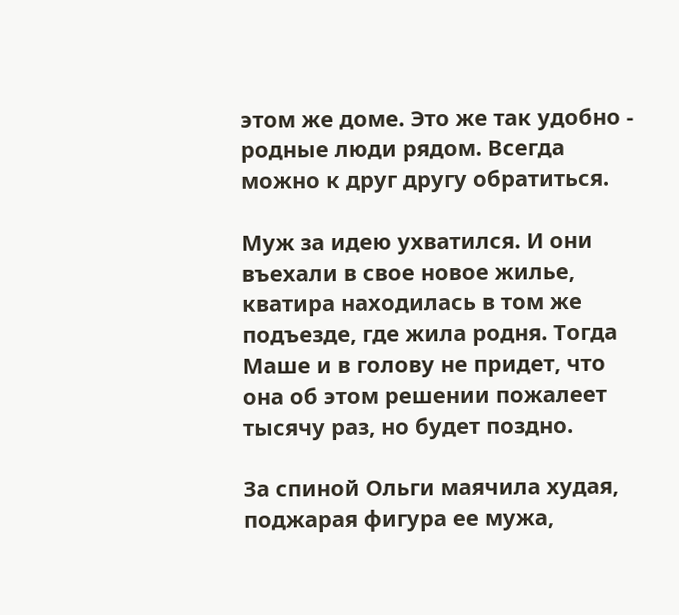этом же доме. Это же так удобно - родные люди рядом. Всегда можно к друг другу обратиться.

Муж за идею ухватился. И они въехали в свое новое жилье, кватира находилась в том же подъезде, где жила родня. Тогда Маше и в голову не придет, что она об этом решении пожалеет тысячу раз, но будет поздно.

За спиной Ольги маячила худая, поджарая фигура ее мужа,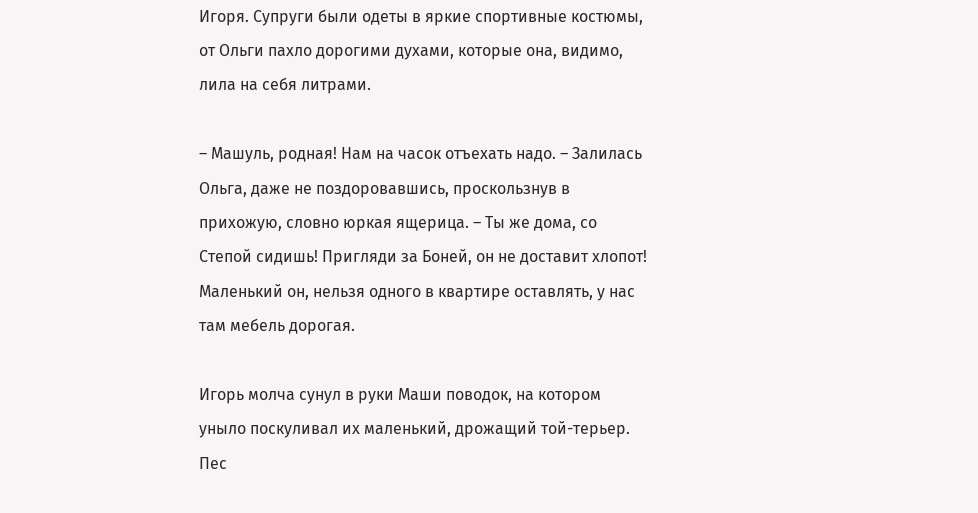Игоря. Супруги были одеты в яркие спортивные костюмы, от Ольги пахло дорогими духами, которые она, видимо, лила на себя литрами.

– Машуль, родная! Нам на часок отъехать надо. – Залилась Ольга, даже не поздоровавшись, проскользнув в прихожую, словно юркая ящерица. – Ты же дома, со Степой сидишь! Пригляди за Боней, он не доставит хлопот! Маленький он, нельзя одного в квартире оставлять, у нас там мебель дорогая.

Игорь молча сунул в руки Маши поводок, на котором уныло поскуливал их маленький, дрожащий той-терьер. Пес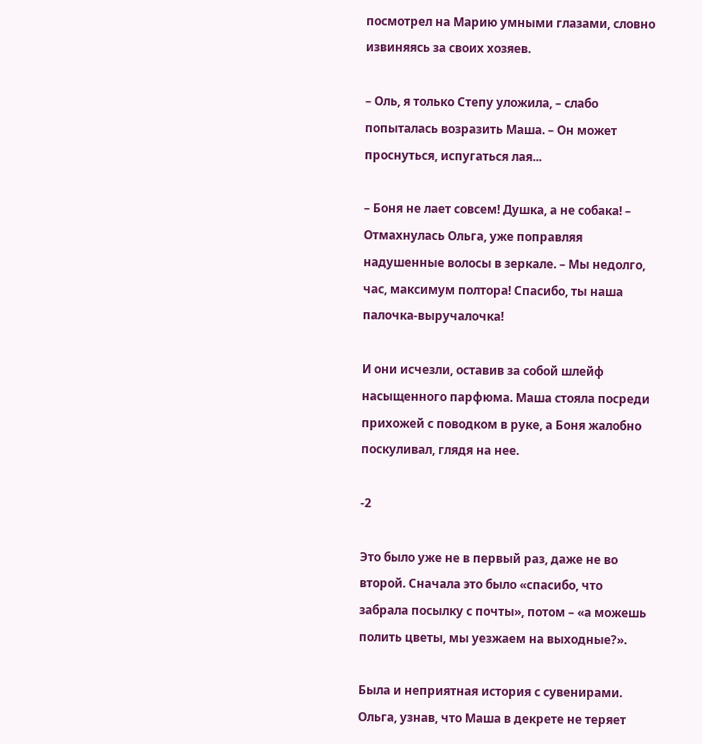посмотрел на Марию умными глазами, словно извиняясь за своих хозяев.

– Оль, я только Степу уложила, – слабо попыталась возразить Маша. – Он может проснуться, испугаться лая...

– Боня не лает совсем! Душка, а не собака! – Отмахнулась Ольга, уже поправляя надушенные волосы в зеркале. – Мы недолго, час, максимум полтора! Спасибо, ты наша палочка-выручалочка!

И они исчезли, оставив за собой шлейф насыщенного парфюма. Маша стояла посреди прихожей с поводком в руке, а Боня жалобно поскуливал, глядя на нее.

-2

Это было уже не в первый раз, даже не во второй. Сначала это было «спасибо, что забрала посылку с почты», потом – «а можешь полить цветы, мы уезжаем на выходные?».

Была и неприятная история с сувенирами. Ольга, узнав, что Маша в декрете не теряет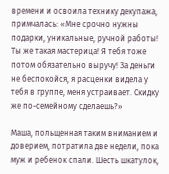времени и освоила технику декупажа, примчалась: «Мне срочно нужны подарки, уникальные, ручной работы! Ты же такая мастерица! Я тебя тоже потом обязательно выручу! За деньги не беспокойся, я расценки видела у тебя в группе, меня устраивает. Скидку же по-семейному сделаешь?»

Маша, польщенная таким вниманием и доверием, потратила две недели, пока муж и ребенок спали. Шесть шкатулок,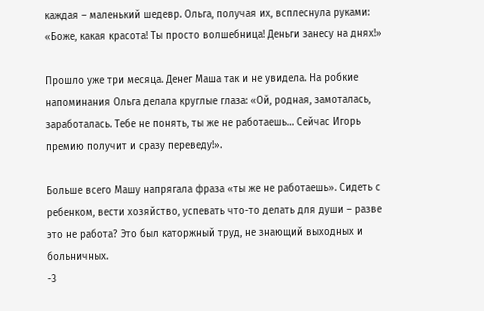каждая – маленький шедевр. Ольга, получая их, всплеснула руками: «Боже, какая красота! Ты просто волшебница! Деньги занесу на днях!»

Прошло уже три месяца. Денег Маша так и не увидела. На робкие напоминания Ольга делала круглые глаза: «Ой, родная, замоталась, заработалась. Тебе не понять, ты же не работаешь… Сейчас Игорь премию получит и сразу переведу!».

Больше всего Машу напрягала фраза «ты же не работаешь». Сидеть с ребенком, вести хозяйство, успевать что-то делать для души – разве это не работа? Это был каторжный труд, не знающий выходных и больничных.
-3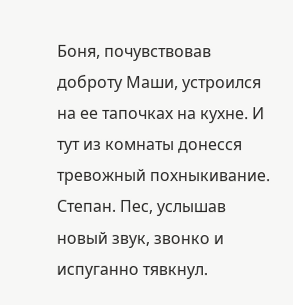Боня, почувствовав доброту Маши, устроился на ее тапочках на кухне. И тут из комнаты донесся тревожный похныкивание. Степан. Пес, услышав новый звук, звонко и испуганно тявкнул.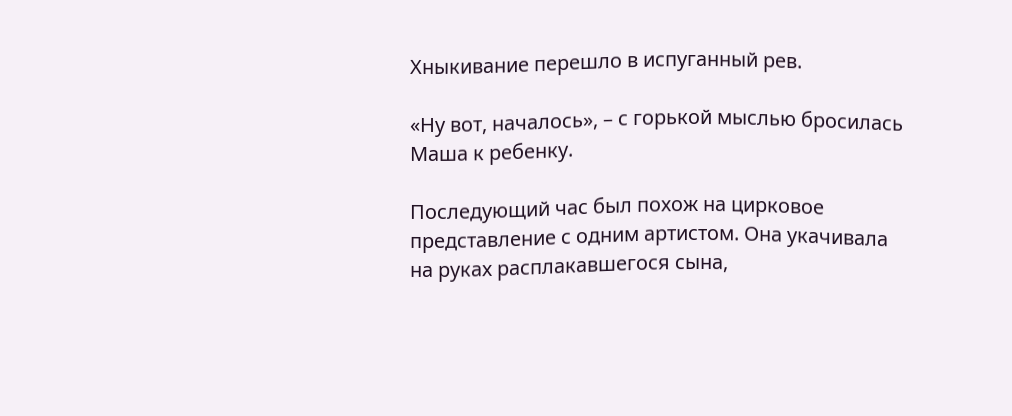Хныкивание перешло в испуганный рев.

«Ну вот, началось», – с горькой мыслью бросилась Маша к ребенку.

Последующий час был похож на цирковое представление с одним артистом. Она укачивала на руках расплакавшегося сына,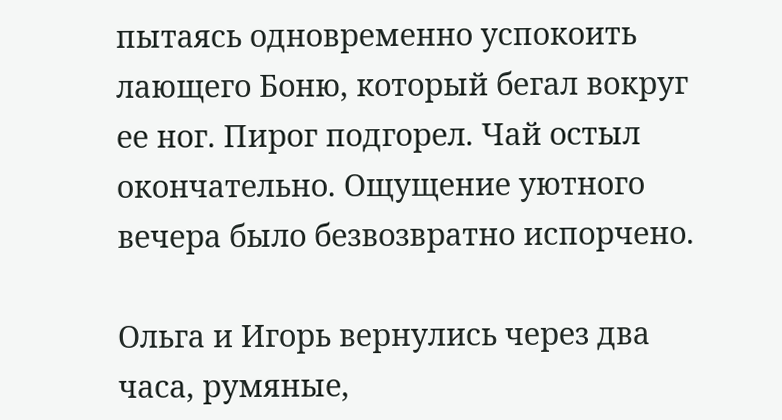пытаясь одновременно успокоить лающего Боню, который бегал вокруг ее ног. Пирог подгорел. Чай остыл окончательно. Ощущение уютного вечера было безвозвратно испорчено.

Ольга и Игорь вернулись через два часа, румяные,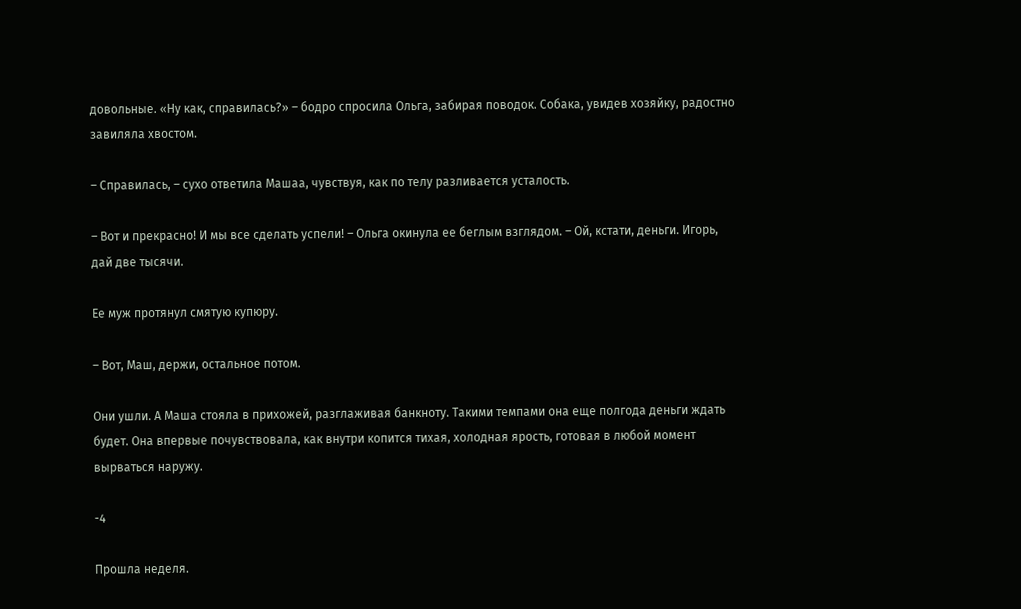довольные. «Ну как, справилась?» – бодро спросила Ольга, забирая поводок. Собака, увидев хозяйку, радостно завиляла хвостом.

– Справилась, – сухо ответила Машаа, чувствуя, как по телу разливается усталость.

– Вот и прекрасно! И мы все сделать успели! – Ольга окинула ее беглым взглядом. – Ой, кстати, деньги. Игорь, дай две тысячи.

Ее муж протянул смятую купюру.

– Вот, Маш, держи, остальное потом.

Они ушли. А Маша стояла в прихожей, разглаживая банкноту. Такими темпами она еще полгода деньги ждать будет. Она впервые почувствовала, как внутри копится тихая, холодная ярость, готовая в любой момент вырваться наружу.

-4

Прошла неделя.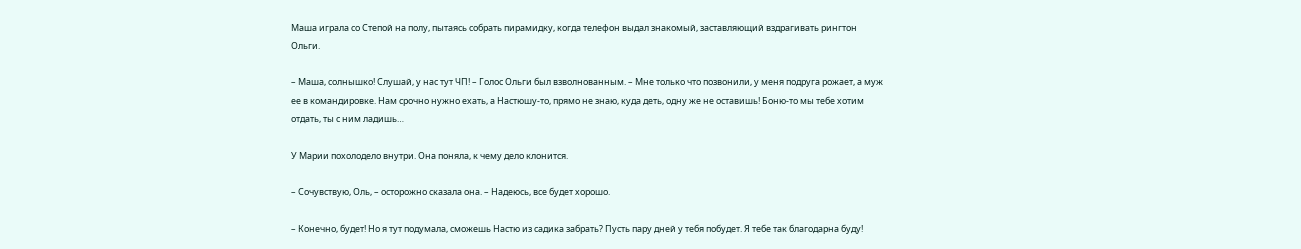Маша играла со Степой на полу, пытаясь собрать пирамидку, когда телефон выдал знакомый, заставляющий вздрагивать рингтон Ольги.

– Маша, солнышко! Слушай, у нас тут ЧП! – Голос Ольги был взволнованным. – Мне только что позвонили, у меня подруга рожает, а муж ее в командировке. Нам срочно нужно ехать, а Настюшу-то, прямо не знаю, куда деть, одну же не оставишь! Боню-то мы тебе хотим отдать, ты с ним ладишь…

У Марии похолодело внутри. Она поняла, к чему дело клонится.

– Сочувствую, Оль, – осторожно сказала она. – Надеюсь, все будет хорошо.

– Конечно, будет! Но я тут подумала, сможешь Настю из садика забрать? Пусть пару дней у тебя побудет. Я тебе так благодарна буду!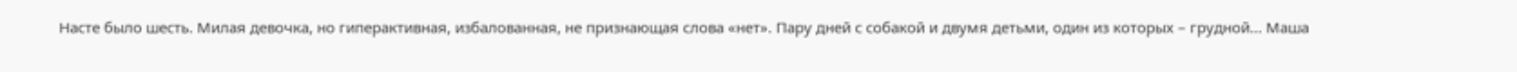Насте было шесть. Милая девочка, но гиперактивная, избалованная, не признающая слова «нет». Пару дней с собакой и двумя детьми, один из которых – грудной... Маша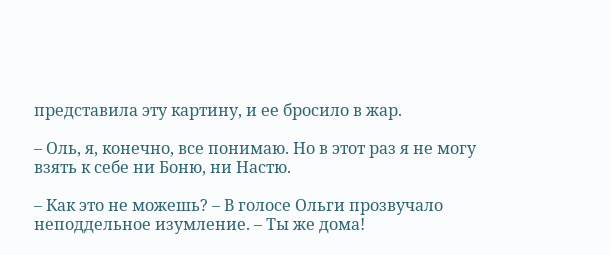представила эту картину, и ее бросило в жар.

– Оль, я, конечно, все понимаю. Но в этот раз я не могу взять к себе ни Боню, ни Настю.

– Как это не можешь? – В голосе Ольги прозвучало неподдельное изумление. – Ты же дома!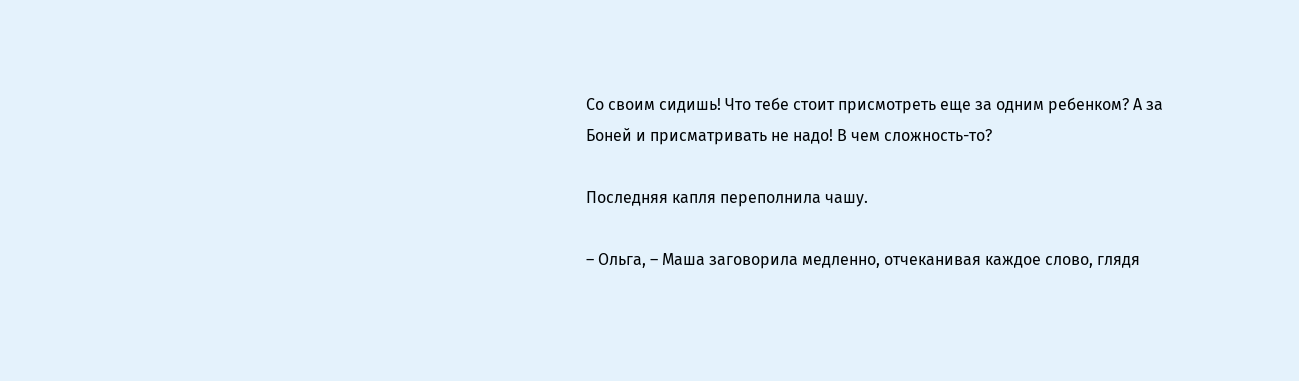Со своим сидишь! Что тебе стоит присмотреть еще за одним ребенком? А за Боней и присматривать не надо! В чем сложность-то?

Последняя капля переполнила чашу.

– Ольга, – Маша заговорила медленно, отчеканивая каждое слово, глядя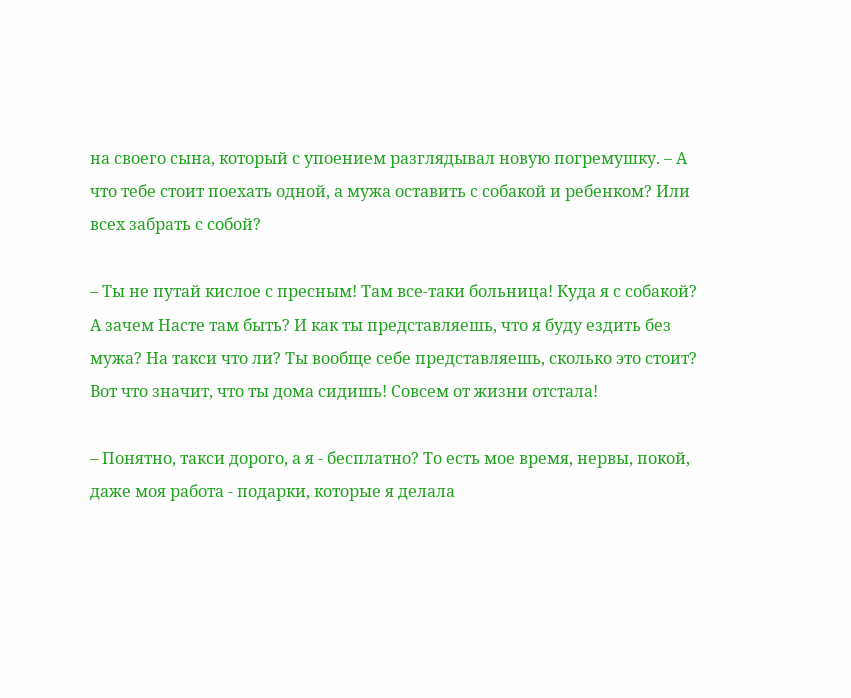на своего сына, который с упоением разглядывал новую погремушку. – А что тебе стоит поехать одной, а мужа оставить с собакой и ребенком? Или всех забрать с собой?

– Ты не путай кислое с пресным! Там все-таки больница! Куда я с собакой? А зачем Насте там быть? И как ты представляешь, что я буду ездить без мужа? На такси что ли? Ты вообще себе представляешь, сколько это стоит? Вот что значит, что ты дома сидишь! Совсем от жизни отстала!

– Понятно, такси дорого, а я - бесплатно? То есть мое время, нервы, покой, даже моя работа - подарки, которые я делала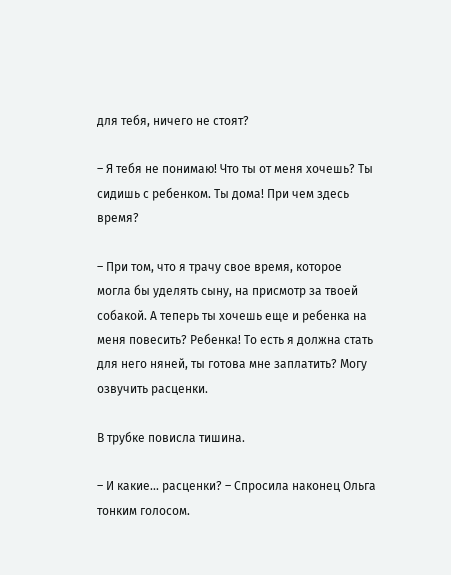для тебя, ничего не стоят?

– Я тебя не понимаю! Что ты от меня хочешь? Ты сидишь с ребенком. Ты дома! При чем здесь время?

– При том, что я трачу свое время, которое могла бы уделять сыну, на присмотр за твоей собакой. А теперь ты хочешь еще и ребенка на меня повесить? Ребенка! То есть я должна стать для него няней, ты готова мне заплатить? Могу озвучить расценки.

В трубке повисла тишина.

– И какие... расценки? – Спросила наконец Ольга тонким голосом.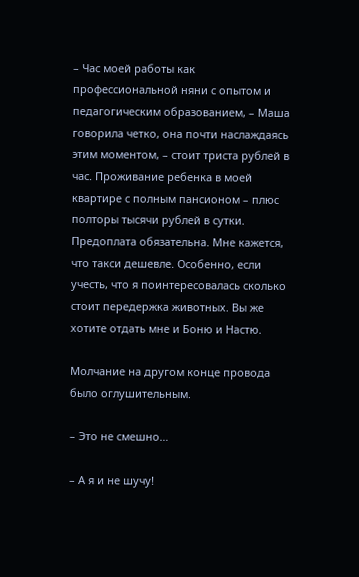– Час моей работы как профессиональной няни с опытом и педагогическим образованием, – Маша говорила четко, она почти наслаждаясь этим моментом, – стоит триста рублей в час. Проживание ребенка в моей квартире с полным пансионом – плюс полторы тысячи рублей в сутки. Предоплата обязательна. Мне кажется, что такси дешевле. Особенно, если учесть, что я поинтересовалась сколько стоит передержка животных. Вы же хотите отдать мне и Боню и Настю.

Молчание на другом конце провода было оглушительным.

– Это не смешно…

– А я и не шучу!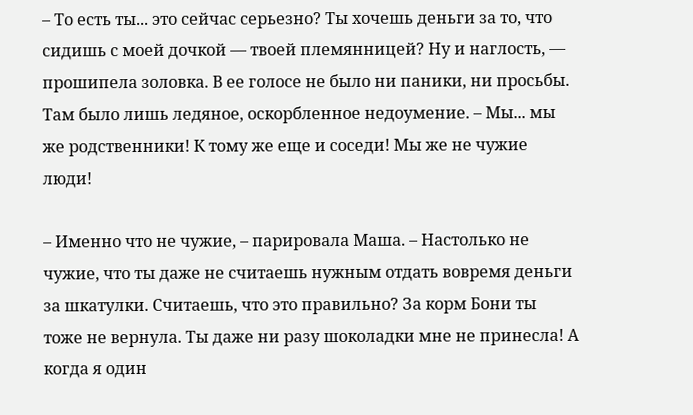– То есть ты... это сейчас серьезно? Ты хочешь деньги за то, что сидишь с моей дочкой — твоей племянницей? Ну и наглость, — прошипела золовка. В ее голосе не было ни паники, ни просьбы. Там было лишь ледяное, оскорбленное недоумение. – Мы... мы же родственники! К тому же еще и соседи! Мы же не чужие люди!

– Именно что не чужие, – парировала Маша. – Настолько не чужие, что ты даже не считаешь нужным отдать вовремя деньги за шкатулки. Считаешь, что это правильно? За корм Бони ты тоже не вернула. Ты даже ни разу шоколадки мне не принесла! А когда я один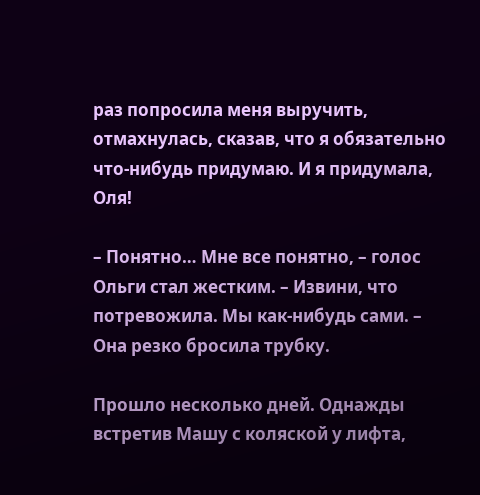раз попросила меня выручить, отмахнулась, сказав, что я обязательно что-нибудь придумаю. И я придумала, Оля!

– Понятно… Мне все понятно, – голос Ольги стал жестким. – Извини, что потревожила. Мы как-нибудь сами. – Она резко бросила трубку.

Прошло несколько дней. Однажды встретив Машу с коляской у лифта,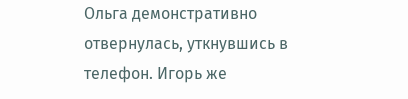Ольга демонстративно отвернулась, уткнувшись в телефон. Игорь же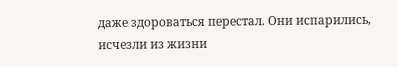даже здороваться перестал. Они испарились, исчезли из жизни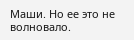Маши. Но ее это не волновало.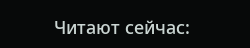Читают сейчас: